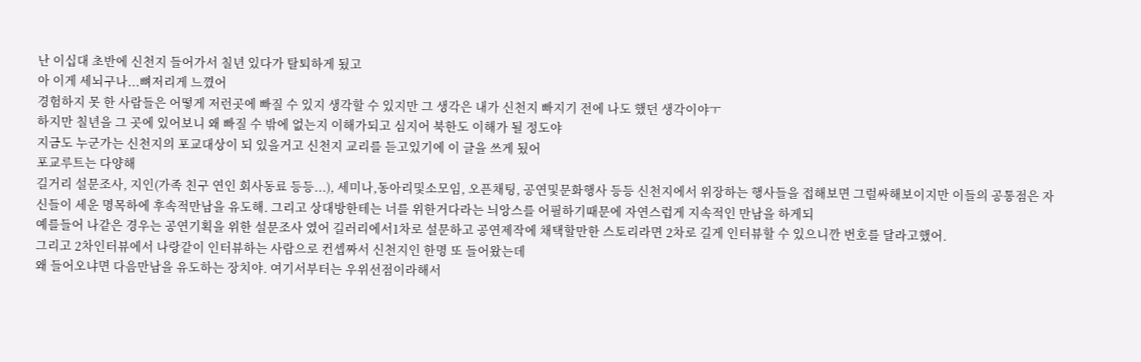난 이십대 초반에 신천지 들어가서 칠년 있다가 탈퇴하게 됬고
아 이게 세뇌구나...뼈저리게 느꼈어
경험하지 못 한 사람들은 어떻게 저런곳에 빠질 수 있지 생각할 수 있지만 그 생각은 내가 신천지 빠지기 전에 나도 했던 생각이야ㅜ
하지만 칠년을 그 곳에 있어보니 왜 빠질 수 밖에 없는지 이해가되고 심지어 북한도 이해가 될 정도야
지금도 누군가는 신천지의 포교대상이 되 있을거고 신천지 교리를 듣고있기에 이 글을 쓰게 됬어
포교루트는 다양해
길거리 설문조사, 지인(가족 친구 연인 회사동료 등등...), 세미나,동아리및소모임, 오픈채팅, 공연및문화행사 등등 신천지에서 위장하는 행사들을 접해보면 그럴싸해보이지만 이들의 공통점은 자신들이 세운 명목하에 후속적만남을 유도해. 그리고 상대방한테는 너를 위한거다라는 늬앙스를 어필하기때문에 자연스럽게 지속적인 만남을 하게되
예를들어 나같은 경우는 공연기획을 위한 설문조사 였어 길러리에서1차로 설문하고 공연제작에 채택할만한 스토리라면 2차로 길게 인터뷰할 수 있으니깐 번호를 달라고했어.
그리고 2차인터뷰에서 나랑같이 인터뷰하는 사람으로 컨셉짜서 신천지인 한명 또 들어왔는데
왜 들어오냐면 다음만남을 유도하는 장치야. 여기서부터는 우위선점이라해서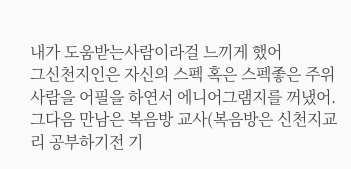내가 도움받는사람이라걸 느끼게 했어
그신천지인은 자신의 스펙 혹은 스펙좋은 주위사람을 어필을 하연서 에니어그램지를 꺼냈어.
그다음 만남은 복음방 교사(복음방은 신천지교리 공부하기전 기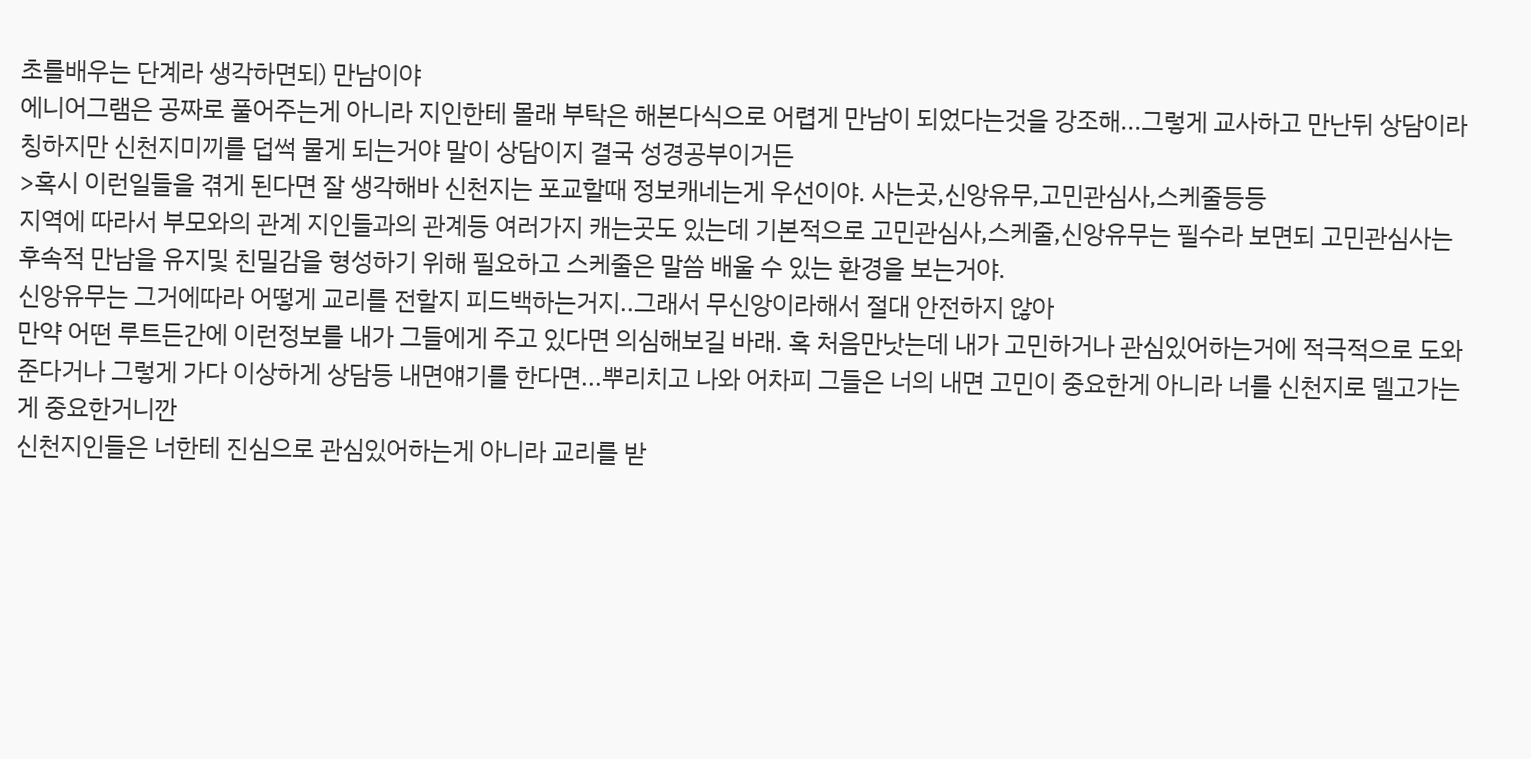초를배우는 단계라 생각하면되) 만남이야
에니어그램은 공짜로 풀어주는게 아니라 지인한테 몰래 부탁은 해본다식으로 어렵게 만남이 되었다는것을 강조해...그렇게 교사하고 만난뒤 상담이라 칭하지만 신천지미끼를 덥썩 물게 되는거야 말이 상담이지 결국 성경공부이거든
>혹시 이런일들을 겪게 된다면 잘 생각해바 신천지는 포교할때 정보캐네는게 우선이야. 사는곳,신앙유무,고민관심사,스케줄등등
지역에 따라서 부모와의 관계 지인들과의 관계등 여러가지 캐는곳도 있는데 기본적으로 고민관심사,스케줄,신앙유무는 필수라 보면되 고민관심사는 후속적 만남을 유지및 친밀감을 형성하기 위해 필요하고 스케줄은 말씀 배울 수 있는 환경을 보는거야.
신앙유무는 그거에따라 어떻게 교리를 전할지 피드백하는거지..그래서 무신앙이라해서 절대 안전하지 않아
만약 어떤 루트든간에 이런정보를 내가 그들에게 주고 있다면 의심해보길 바래. 혹 처음만낫는데 내가 고민하거나 관심있어하는거에 적극적으로 도와준다거나 그렇게 가다 이상하게 상담등 내면얘기를 한다면...뿌리치고 나와 어차피 그들은 너의 내면 고민이 중요한게 아니라 너를 신천지로 델고가는게 중요한거니깐
신천지인들은 너한테 진심으로 관심있어하는게 아니라 교리를 받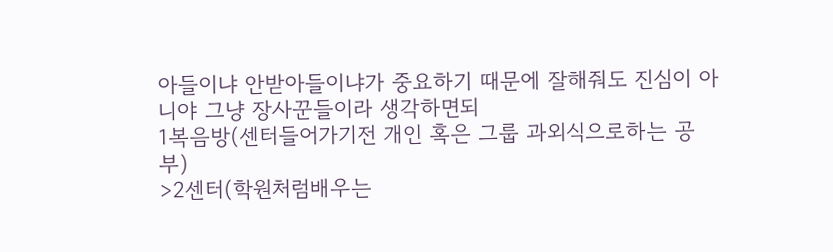아들이냐 안받아들이냐가 중요하기 때문에 잘해줘도 진심이 아니야 그냥 장사꾼들이라 생각하면되
1복음방(센터들어가기전 개인 혹은 그룹 과외식으로하는 공부)
>2센터(학원처럼배우는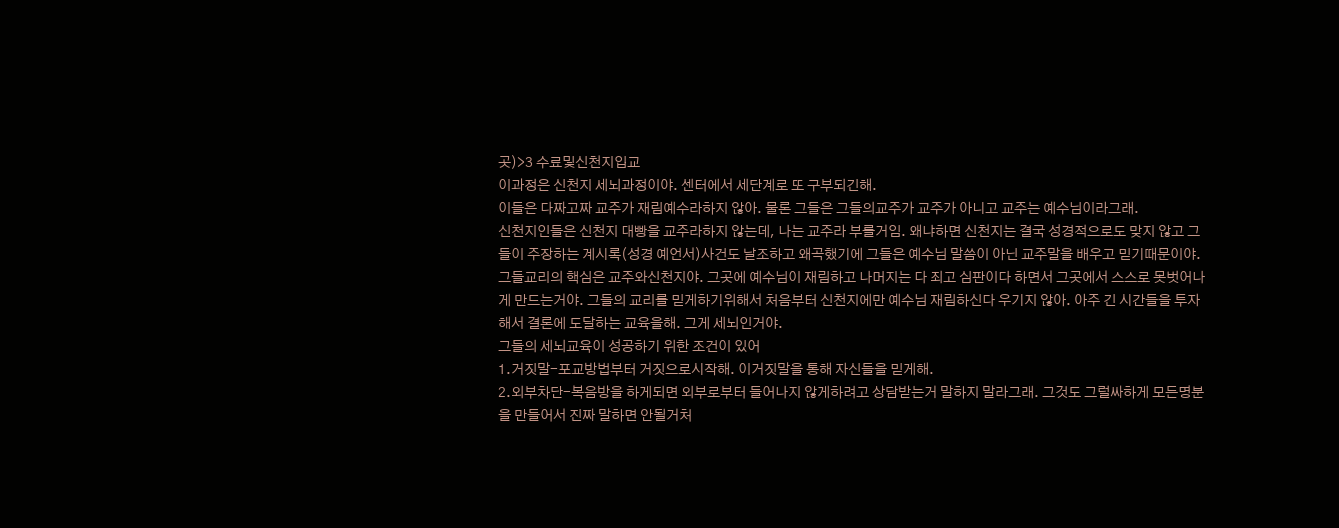곳)>3 수료및신천지입교
이과정은 신천지 세뇌과정이야. 센터에서 세단계로 또 구부되긴해.
이들은 다짜고짜 교주가 재림예수라하지 않아. 물론 그들은 그들의교주가 교주가 아니고 교주는 예수님이라그래.
신천지인들은 신천지 대빵을 교주라하지 않는데, 나는 교주라 부를거임. 왜냐하면 신천지는 결국 성경적으로도 맞지 않고 그들이 주장하는 계시록(성경 예언서)사건도 날조하고 왜곡했기에 그들은 예수님 말씀이 아닌 교주말을 배우고 믿기때문이야.
그들교리의 핵심은 교주와신천지야. 그곳에 예수님이 재림하고 나머지는 다 죄고 심판이다 하면서 그곳에서 스스로 못벗어나게 만드는거야. 그들의 교리를 믿게하기위해서 처음부터 신천지에만 예수님 재림하신다 우기지 않아. 아주 긴 시간들을 투자해서 결론에 도달하는 교육을해. 그게 세뇌인거야.
그들의 세뇌교육이 성공하기 위한 조건이 있어
1.거짓말-포교방법부터 거짓으로시작해. 이거짓말을 통해 자신들을 믿게해.
2.외부차단-복음방을 하게되면 외부로부터 들어나지 않게하려고 상담받는거 말하지 말라그래. 그것도 그럴싸하게 모든명분을 만들어서 진짜 말하면 안될거처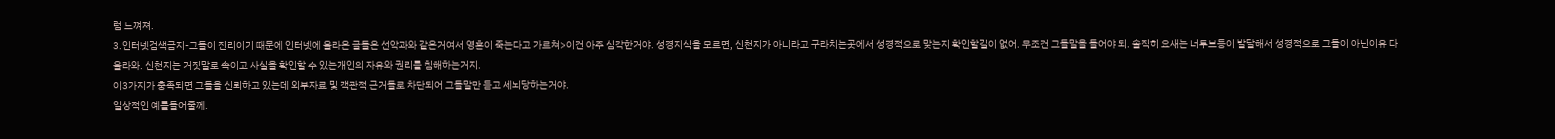럼 느껴져.
3.인터넷검색금지-그들이 진리이기 때문에 인터넷에 올라온 글들은 선악과와 같은거여서 영혼이 죽는다고 가르쳐>이건 아주 심각한거야. 성경지식을 모르면, 신천지가 아니라고 구라치는곳에서 성경적으로 맞는지 확인할길이 없어. 무조건 그들말을 들어야 되. 솔직히 요새는 너투브등이 발달해서 성경적으로 그들이 아닌이유 다올라와. 신천지는 거짓말로 속이고 사실을 확인할 수 있는개인의 자유와 권리를 침해하는거지.
이3가지가 충족되면 그들을 신뢰하고 있는데 외부자료 및 객관적 근거들로 차단되어 그들말만 듣고 세뇌당하는거야.
일상적인 예를들어줄께.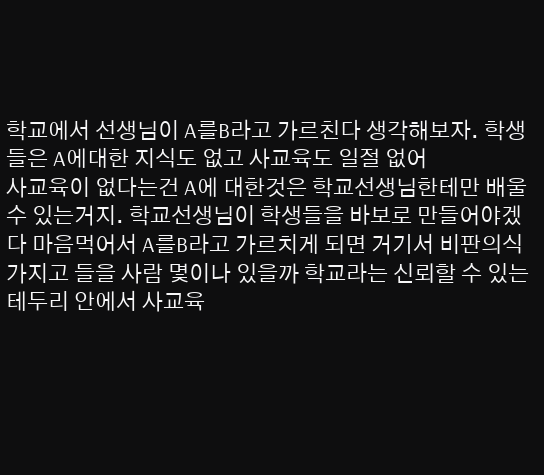학교에서 선생님이 A를B라고 가르친다 생각해보자. 학생들은 A에대한 지식도 없고 사교육도 일절 없어
사교육이 없다는건 A에 대한것은 학교선생님한테만 배울 수 있는거지. 학교선생님이 학생들을 바보로 만들어야겠다 마음먹어서 A를B라고 가르치게 되면 거기서 비판의식 가지고 들을 사람 몇이나 있을까 학교라는 신뢰할 수 있는 테두리 안에서 사교육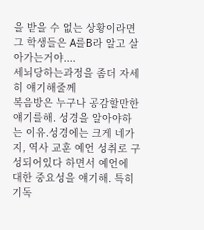을 받을 수 없는 상황이라면 그 학생들은 A를B라 알고 살아가는거야....
세뇌당하는과정을 좀더 자세히 얘기해줄께
복음방은 누구나 공감할만한 얘기를해. 성경을 알아야하는 이유.성경에는 크게 네가지, 역사 교훈 예언 성취로 구성되어있다 하면서 예언에 대한 중요성을 얘기해. 특히 기독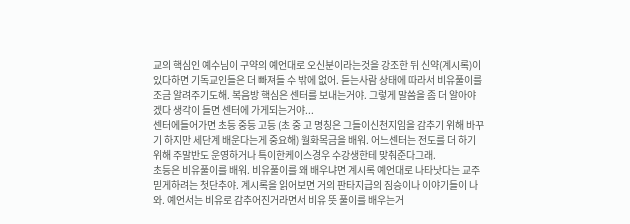교의 핵심인 예수님이 구약의 예언대로 오신분이라는것을 강조한 뒤 신약(계시록)이 있다하면 기독교인들은 더 빠져들 수 밖에 없어. 듣는사람 상태에 따라서 비유풀이를 조금 알려주기도해. 복음방 핵심은 센터를 보내는거야. 그렇게 말씀을 좀 더 알아야겠다 생각이 들면 센터에 가게되는거야...
센터에들어가면 초등 중등 고등 (초 중 고 명칭은 그들이신천지임을 감추기 위해 바꾸기 하지만 세단계 배운다는게 중요해) 월화목금을 배워. 어느센터는 전도를 더 하기위해 주말반도 운영하거나 특이한케이스경우 수강생한테 맞춰준다그래.
초등은 비유풀이를 배워. 비유풀이를 왜 배우냐면 계시록 예언대로 나타낫다는 교주 믿게하려는 첫단추야. 계시록을 읽어보면 거의 판타지급의 짐승이나 이야기들이 나와. 예언서는 비유로 감추어진거라면서 비유 뜻 풀이를 배우는거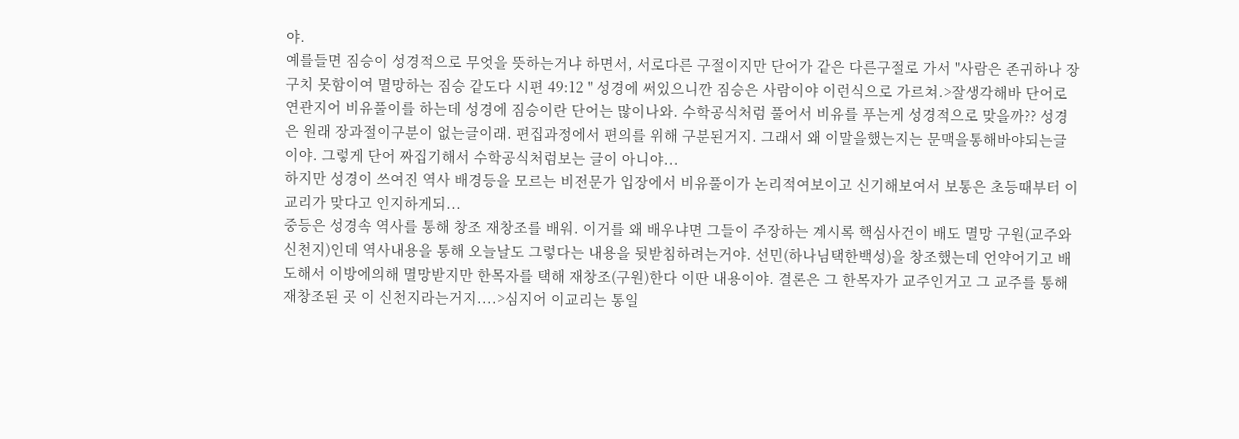야.
예를들면 짐승이 성경적으로 무엇을 뜻하는거냐 하면서, 서로다른 구절이지만 단어가 같은 다른구절로 가서 "사람은 존귀하나 장구치 못함이여 멸망하는 짐승 같도다 시편 49:12 " 성경에 써있으니깐 짐승은 사람이야 이런식으로 가르쳐.>잘생각해바 단어로 연관지어 비유풀이를 하는데 성경에 짐승이란 단어는 많이나와. 수학공식처럼 풀어서 비유를 푸는게 성경적으로 맞을까?? 성경은 원래 장과절이구분이 없는글이래. 편집과정에서 편의를 위해 구분된거지. 그래서 왜 이말을했는지는 문맥을통해바야되는글이야. 그렇게 단어 짜집기해서 수학공식처럼보는 글이 아니야...
하지만 성경이 쓰여진 역사 배경등을 모르는 비전문가 입장에서 비유풀이가 논리적여보이고 신기해보여서 보통은 초등때부터 이교리가 맞다고 인지하게되...
중등은 성경속 역사를 통해 창조 재창조를 배워. 이거를 왜 배우냐면 그들이 주장하는 계시록 핵심사건이 배도 멸망 구원(교주와 신천지)인데 역사내용을 통해 오늘날도 그렇다는 내용을 뒷받침하려는거야. 선민(하나님택한백성)을 창조했는데 언약어기고 배도해서 이방에의해 멸망받지만 한목자를 택해 재창조(구원)한다 이딴 내용이야. 결론은 그 한목자가 교주인거고 그 교주를 통해 재창조된 곳 이 신천지라는거지....>심지어 이교리는 통일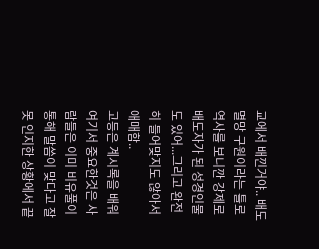교에서 배낀거야.. 배도 멸망 구원이라는 틀로 역사를 보니깐 강제로 배도자가 된 성경인물도 있어...그리고 완전히 들어맞지도 않아서 애매함..
고등은 계시록을 배워
여기서 중요한것은 사람들은 이미 비유풀이 통해 말씀이 맞다고 잘못 인지한 상황에서 끝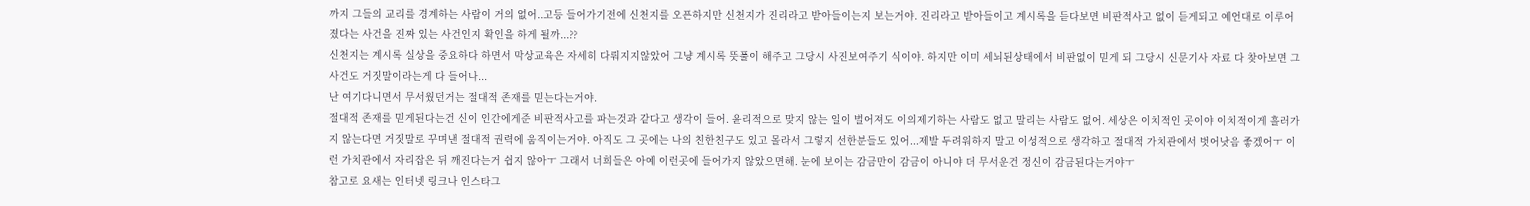까지 그들의 교리를 경계하는 사람이 거의 없어..고등 들어가기전에 신천지를 오픈하지만 신천지가 진리라고 받아들이는지 보는거야. 진리라고 받아들이고 계시록을 듣다보면 비판적사고 없이 듣게되고 예언대로 이루어 졌다는 사건을 진짜 있는 사건인지 확인을 하게 될까...??
신천지는 계시록 실상을 중요하다 하면서 막상교육은 자세히 다뤄지지않았어 그냥 계시록 뜻풀이 해주고 그당시 사진보여주기 식이야. 하지만 이미 세뇌된상태에서 비판없이 믿게 되 그당시 신문기사 자료 다 찾아보면 그 사건도 거짓말이라는게 다 들어나...
난 여기다니면서 무서웠던거는 절대적 존재를 믿는다는거야.
절대적 존재를 믿게된다는건 신이 인간에게준 비판적사고를 파는것과 같다고 생각이 들어. 윤리적으로 맞지 않는 일이 벌어져도 이의제기하는 사람도 없고 말리는 사람도 없어. 세상은 이치적인 곳이야 이치적이게 흘러가지 않는다면 거짓말로 꾸며낸 절대적 권력에 움직이는거야. 아직도 그 곳에는 나의 친한친구도 있고 몰라서 그렇지 선한분들도 있어...제발 두려워하지 말고 이성적으로 생각하고 절대적 가치관에서 벗어낫음 좋겠어ㅜ 이런 가치관에서 자리잡은 뒤 깨진다는거 쉽지 않아ㅜ 그래서 너희들은 아예 이런곳에 들어가지 않았으면해. 눈에 보이는 감금만이 감금이 아니야 더 무서운건 정신이 감금된다는거야ㅜ
참고로 요새는 인터넷 링크나 인스타그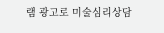램 광고로 미술심리상담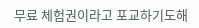무료 체험권이라고 포교하기도해